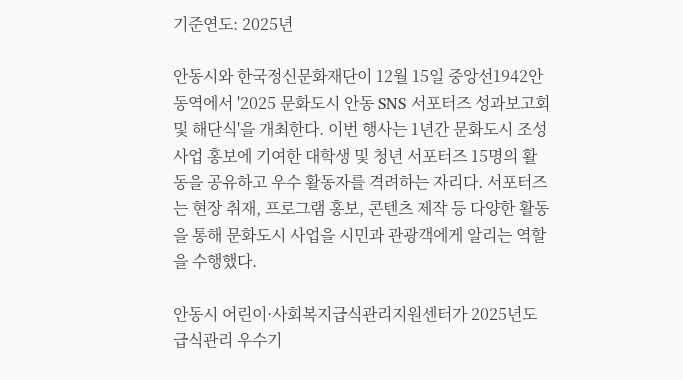기준연도: 2025년

안동시와 한국정신문화재단이 12월 15일 중앙선1942안동역에서 '2025 문화도시 안동 SNS 서포터즈 성과보고회 및 해단식'을 개최한다. 이번 행사는 1년간 문화도시 조성사업 홍보에 기여한 대학생 및 청년 서포터즈 15명의 활동을 공유하고 우수 활동자를 격려하는 자리다. 서포터즈는 현장 취재, 프로그램 홍보, 콘텐츠 제작 등 다양한 활동을 통해 문화도시 사업을 시민과 관광객에게 알리는 역할을 수행했다.

안동시 어린이·사회복지급식관리지원센터가 2025년도 급식관리 우수기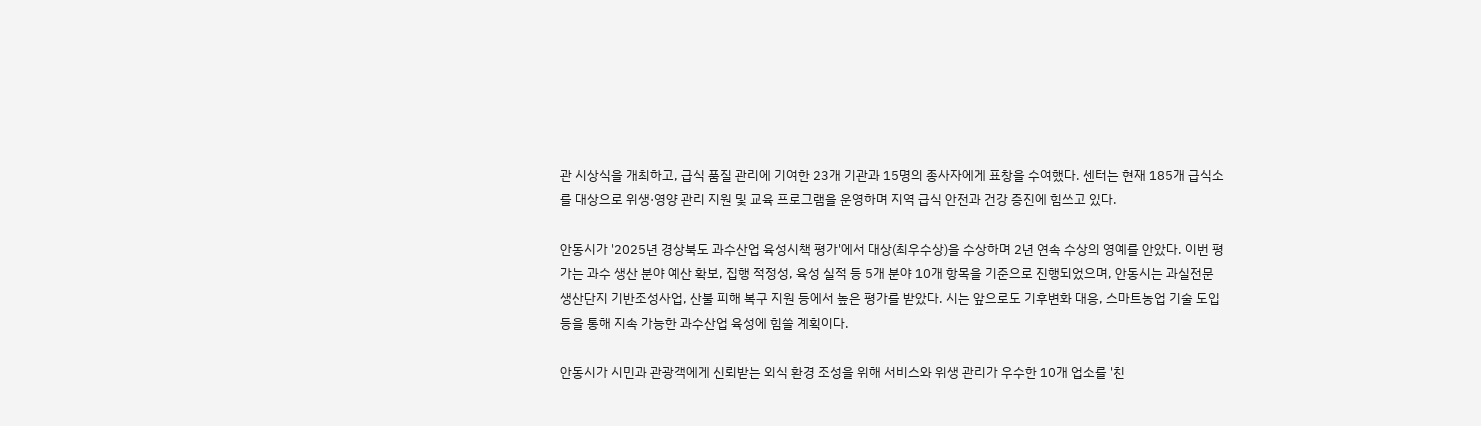관 시상식을 개최하고, 급식 품질 관리에 기여한 23개 기관과 15명의 종사자에게 표창을 수여했다. 센터는 현재 185개 급식소를 대상으로 위생·영양 관리 지원 및 교육 프로그램을 운영하며 지역 급식 안전과 건강 증진에 힘쓰고 있다.

안동시가 '2025년 경상북도 과수산업 육성시책 평가'에서 대상(최우수상)을 수상하며 2년 연속 수상의 영예를 안았다. 이번 평가는 과수 생산 분야 예산 확보, 집행 적정성, 육성 실적 등 5개 분야 10개 항목을 기준으로 진행되었으며, 안동시는 과실전문생산단지 기반조성사업, 산불 피해 복구 지원 등에서 높은 평가를 받았다. 시는 앞으로도 기후변화 대응, 스마트농업 기술 도입 등을 통해 지속 가능한 과수산업 육성에 힘쓸 계획이다.

안동시가 시민과 관광객에게 신뢰받는 외식 환경 조성을 위해 서비스와 위생 관리가 우수한 10개 업소를 '친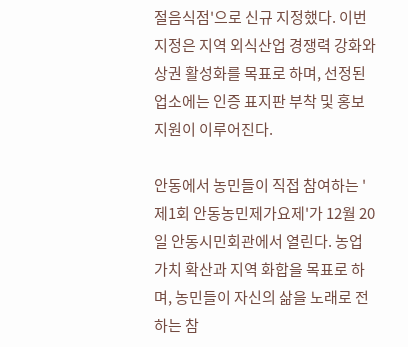절음식점'으로 신규 지정했다. 이번 지정은 지역 외식산업 경쟁력 강화와 상권 활성화를 목표로 하며, 선정된 업소에는 인증 표지판 부착 및 홍보 지원이 이루어진다.

안동에서 농민들이 직접 참여하는 '제1회 안동농민제가요제'가 12월 20일 안동시민회관에서 열린다. 농업 가치 확산과 지역 화합을 목표로 하며, 농민들이 자신의 삶을 노래로 전하는 참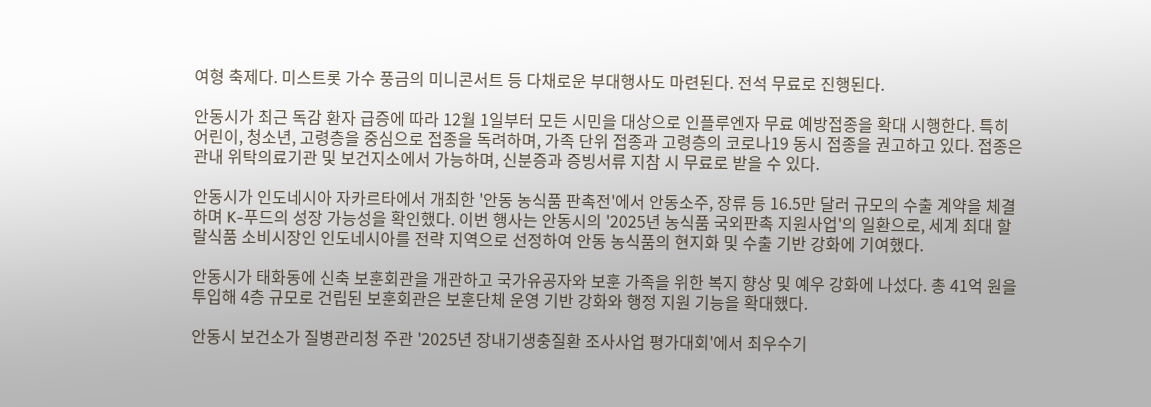여형 축제다. 미스트롯 가수 풍금의 미니콘서트 등 다채로운 부대행사도 마련된다. 전석 무료로 진행된다.

안동시가 최근 독감 환자 급증에 따라 12월 1일부터 모든 시민을 대상으로 인플루엔자 무료 예방접종을 확대 시행한다. 특히 어린이, 청소년, 고령층을 중심으로 접종을 독려하며, 가족 단위 접종과 고령층의 코로나19 동시 접종을 권고하고 있다. 접종은 관내 위탁의료기관 및 보건지소에서 가능하며, 신분증과 증빙서류 지참 시 무료로 받을 수 있다.

안동시가 인도네시아 자카르타에서 개최한 '안동 농식품 판촉전'에서 안동소주, 장류 등 16.5만 달러 규모의 수출 계약을 체결하며 K-푸드의 성장 가능성을 확인했다. 이번 행사는 안동시의 '2025년 농식품 국외판촉 지원사업'의 일환으로, 세계 최대 할랄식품 소비시장인 인도네시아를 전략 지역으로 선정하여 안동 농식품의 현지화 및 수출 기반 강화에 기여했다.

안동시가 태화동에 신축 보훈회관을 개관하고 국가유공자와 보훈 가족을 위한 복지 향상 및 예우 강화에 나섰다. 총 41억 원을 투입해 4층 규모로 건립된 보훈회관은 보훈단체 운영 기반 강화와 행정 지원 기능을 확대했다.

안동시 보건소가 질병관리청 주관 '2025년 장내기생충질환 조사사업 평가대회'에서 최우수기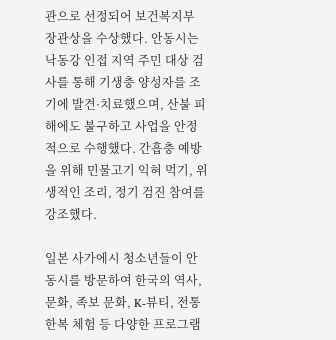관으로 선정되어 보건복지부 장관상을 수상했다. 안동시는 낙동강 인접 지역 주민 대상 검사를 통해 기생충 양성자를 조기에 발견·치료했으며, 산불 피해에도 불구하고 사업을 안정적으로 수행했다. 간흡충 예방을 위해 민물고기 익혀 먹기, 위생적인 조리, 정기 검진 참여를 강조했다.

일본 사가에시 청소년들이 안동시를 방문하여 한국의 역사, 문화, 족보 문화, K-뷰티, 전통 한복 체험 등 다양한 프로그램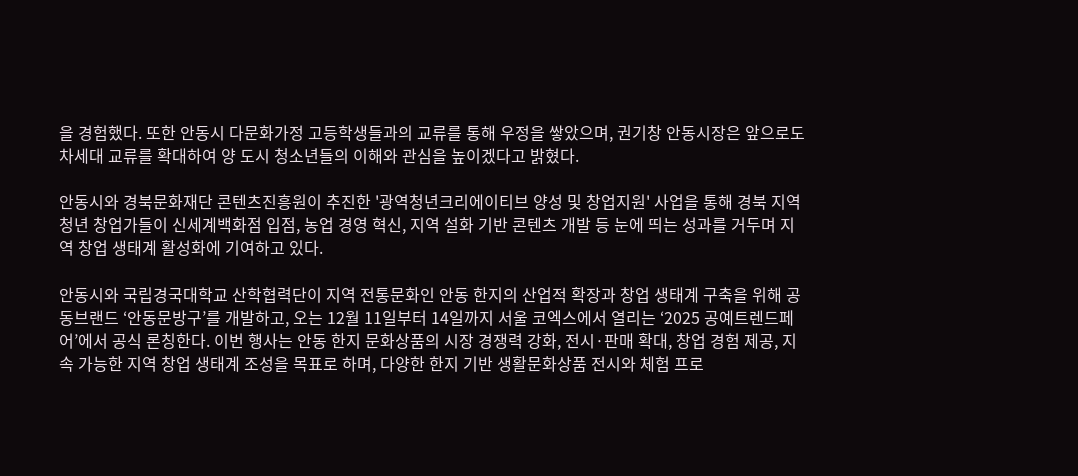을 경험했다. 또한 안동시 다문화가정 고등학생들과의 교류를 통해 우정을 쌓았으며, 권기창 안동시장은 앞으로도 차세대 교류를 확대하여 양 도시 청소년들의 이해와 관심을 높이겠다고 밝혔다.

안동시와 경북문화재단 콘텐츠진흥원이 추진한 '광역청년크리에이티브 양성 및 창업지원' 사업을 통해 경북 지역 청년 창업가들이 신세계백화점 입점, 농업 경영 혁신, 지역 설화 기반 콘텐츠 개발 등 눈에 띄는 성과를 거두며 지역 창업 생태계 활성화에 기여하고 있다.

안동시와 국립경국대학교 산학협력단이 지역 전통문화인 안동 한지의 산업적 확장과 창업 생태계 구축을 위해 공동브랜드 ‘안동문방구’를 개발하고, 오는 12월 11일부터 14일까지 서울 코엑스에서 열리는 ‘2025 공예트렌드페어’에서 공식 론칭한다. 이번 행사는 안동 한지 문화상품의 시장 경쟁력 강화, 전시·판매 확대, 창업 경험 제공, 지속 가능한 지역 창업 생태계 조성을 목표로 하며, 다양한 한지 기반 생활문화상품 전시와 체험 프로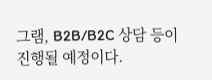그램, B2B/B2C 상담 등이 진행될 예정이다.